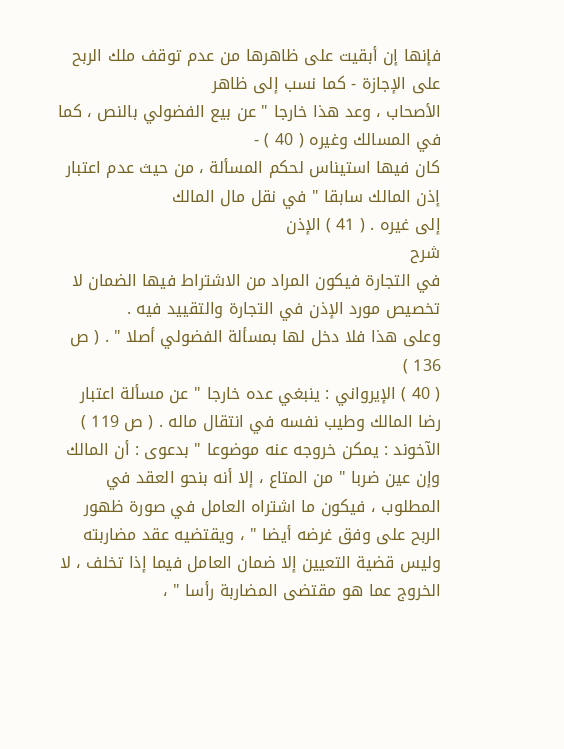فإنها إن أبقيت على ظاهرها من عدم توقف ملك الربح على الإجازة - كما نسب إلى ظاهر
الأصحاب ، وعد هذا خارجا " عن بيع الفضولي بالنص ، كما في المسالك وغيره ( 40 ) -
كان فيها استيناس لحكم المسألة ، من حيث عدم اعتبار إذن المالك سابقا " في نقل مال المالك
إلى غيره . ( 41 ) الإذن
شرح
في التجارة فيكون المراد من الاشتراط فيها الضمان لا تخصيص مورد الإذن في التجارة والتقييد فيه .
وعلى هذا فلا دخل لها بمسألة الفضولي أصلا " . ( ص 136 )
( 40 ) الإيرواني : ينبغي عده خارجا " عن مسألة اعتبار رضا المالك وطيب نفسه في انتقال ماله . ( ص 119 )
الآخوند : يمكن خروجه عنه موضوعا " بدعوى : أن المالك وإن عين ضربا " من المتاع ، إلا أنه بنحو العقد في
المطلوب ، فيكون ما اشتراه العامل في صورة ظهور الربح على وفق غرضه أيضا " ، ويقتضيه عقد مضاربته
وليس قضية التعيين إلا ضمان العامل فيما إذا تخلف ، لا الخروج عما هو مقتضى المضاربة رأسا " ،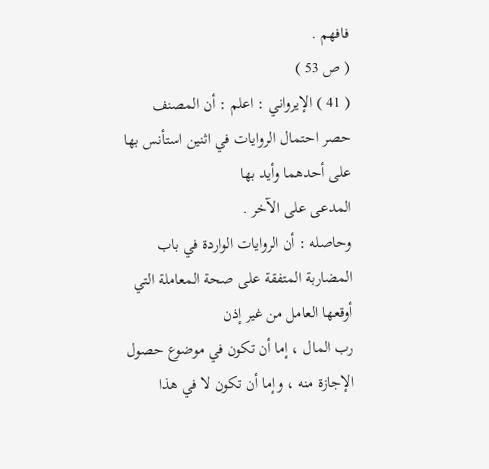فافهم .
( ص 53 )
( 41 ) الإيرواني : اعلم : أن المصنف حصر احتمال الروايات في اثنين استأنس بها على أحدهما وأيد بها
المدعى على الآخر .
وحاصله : أن الروايات الواردة في باب المضاربة المتفقة على صحة المعاملة التي أوقعها العامل من غير إذن
رب المال ، إما أن تكون في موضوع حصول الإجازة منه ، وإما أن تكون لا في هذا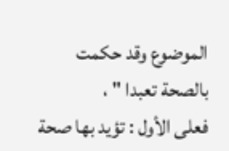الموضوع وقد حكمت
بالصحة تعبدا " ،
فعلى الأول : تؤيد بها صحة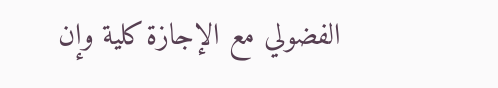الفضولي مع الإجازة كلية وإن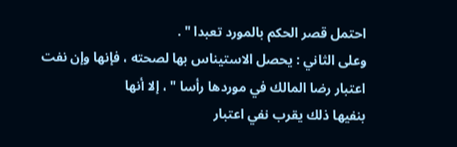احتمل قصر الحكم بالمورد تعبدا " .
وعلى الثاني : يحصل الاستيناس بها لصحته ، فإنها وإن نفت اعتبار رضا المالك في موردها رأسا " ، إلا أنها
بنفيها ذلك يقرب نفي اعتبار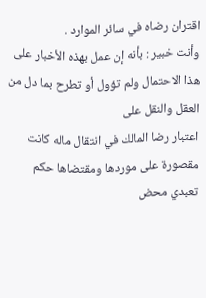اقتران رضاه في سائر الموارد .
وأنت خبير : بأنه إن عمل بهذه الأخبار على هذا الاحتمال ولم تؤول أو تطرح بما دل من العقل والنقل على
اعتبار رضا المالك في انتقال ماله كانت مقصورة على موردها ومقتضاها حكم تعبدي محض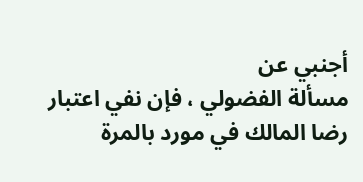أجنبي عن
مسألة الفضولي ، فإن نفي اعتبار رضا المالك في مورد بالمرة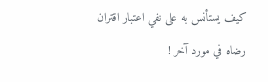كيف يستأنس به على نفي اعتبار اقتران
رضاه في مورد آخر !